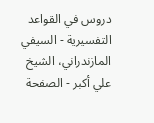دروس في القواعد التفسيرية - السيفي المازندراني، الشيخ علي أكبر - الصفحة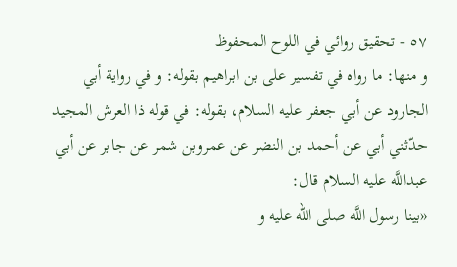٥٧ - تحقيق روائي في اللوح المحفوظ
و منها: ما رواه في تفسير على بن ابراهيم بقوله: و في رواية أبي الجارود عن أبي جعفر عليه السلام، بقوله: في قوله ذا العرش المجيد حدّثني أبي عن أحمد بن النضر عن عمروبن شمر عن جابر عن أبي عبداللَّه عليه السلام قال:
«بينا رسول اللَّه صلى الله عليه و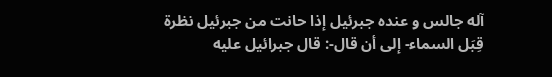آله جالس و عنده جبرئيل إذا حانت من جبرئيل نظرة قِبَل السماء- إلى أن قال-: قال جبرائيل عليه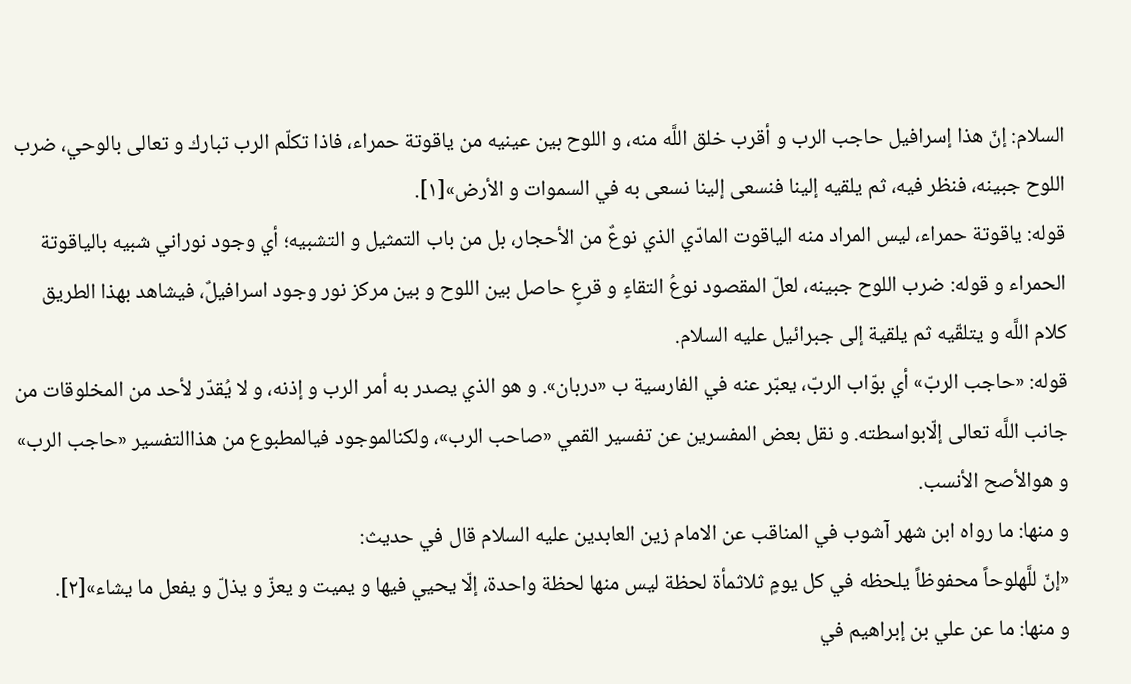السلام: إنّ هذا إسرافيل حاجب الرب و أقرب خلق اللَّه منه، و اللوح بين عينيه من ياقوتة حمراء، فاذا تكلّم الرب تبارك و تعالى بالوحي، ضرب اللوح جبينه، فنظر فيه، ثم يلقيه إلينا فنسعى إلينا نسعى به في السموات و الأرض»[١].
قوله: ياقوتة حمراء، ليس المراد منه الياقوت المادّي الذي نوعٌ من الأحجار، بل من باب التمثيل و التشبيه؛ أي وجود نوراني شبيه بالياقوتة الحمراء و قوله: ضرب اللوح جبينه، لعلّ المقصود نوعُ التقاءٍ و قرعٍ حاصل بين اللوح و بين مركز نور وجود اسرافيلٌ، فيشاهد بهذا الطريق كلام اللَّه و يتلقّيه ثم يلقية إلى جبرائيل عليه السلام.
قوله: «حاجب الربّ» أي بوّاب الربّ، يعبّر عنه في الفارسية ب «دربان». و هو الذي يصدر به أمر الرب و إذنه، و لا يُقدّر لأحد من المخلوقات من جانب اللَّه تعالى إلّابواسطته. و نقل بعض المفسرين عن تفسير القمي «صاحب الرب»، ولكنالموجود فيالمطبوع من هذاالتفسير «حاجب الرب» و هوالأصح الأنسب.
و منها: ما رواه ابن شهر آشوب في المناقب عن الامام زين العابدين عليه السلام قال في حديث:
«إنّ للَّهلوحاً محفوظاً يلحظه في كل يومٍ ثلاثمأة لحظة ليس منها لحظة واحدة، إلّا يحيي فيها و يميت و يعزّ و يذلّ و يفعل ما يشاء»[٢].
و منها: ما عن علي بن إبراهيم في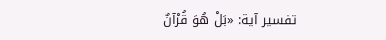تفسير آية: «بَلْ هُوَ قُرْآنٌ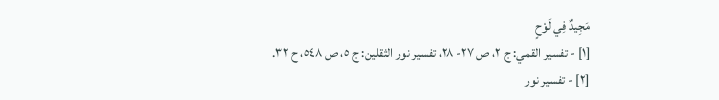مَجِيدٌ فِي لَوْحٍ
[١] - تفسير القمي: ج ٢، ص ٢٧- ٢٨، تفسير نور الثقلين: ج ٥، ص ٥٤٨، ح ٣٢.
[٢] - تفسير نور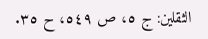الثقلين: ج ٥، ص ٥٤٩، ح ٣٥.